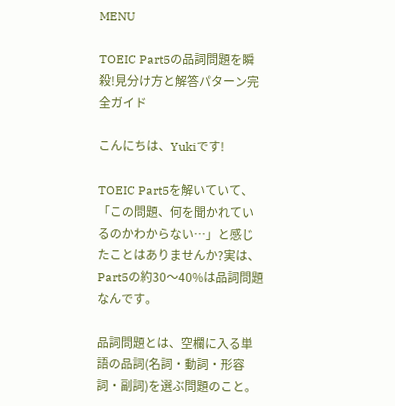MENU

TOEIC Part5の品詞問題を瞬殺!見分け方と解答パターン完全ガイド

こんにちは、Yukiです!

TOEIC Part5を解いていて、「この問題、何を聞かれているのかわからない…」と感じたことはありませんか?実は、Part5の約30〜40%は品詞問題なんです。

品詞問題とは、空欄に入る単語の品詞(名詞・動詞・形容詞・副詞)を選ぶ問題のこと。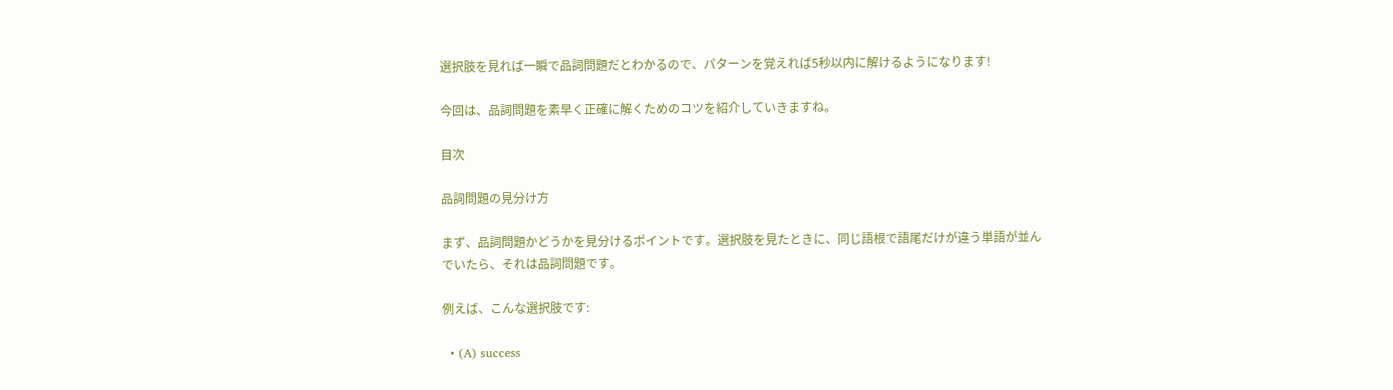選択肢を見れば一瞬で品詞問題だとわかるので、パターンを覚えれば5秒以内に解けるようになります!

今回は、品詞問題を素早く正確に解くためのコツを紹介していきますね。

目次

品詞問題の見分け方

まず、品詞問題かどうかを見分けるポイントです。選択肢を見たときに、同じ語根で語尾だけが違う単語が並んでいたら、それは品詞問題です。

例えば、こんな選択肢です:

  • (A) success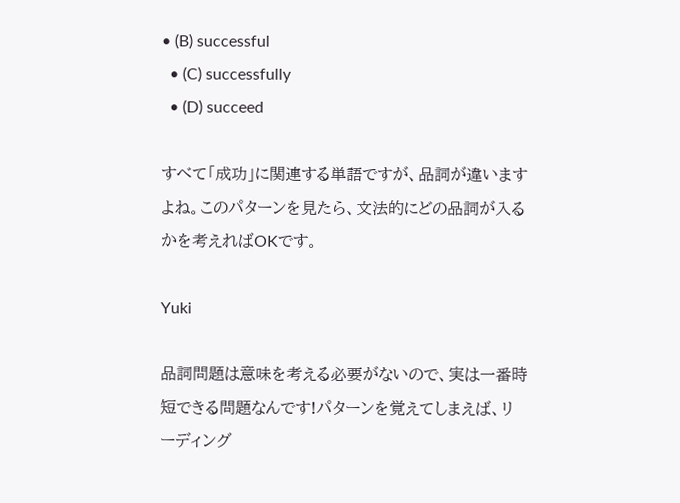• (B) successful
  • (C) successfully
  • (D) succeed

すべて「成功」に関連する単語ですが、品詞が違いますよね。このパターンを見たら、文法的にどの品詞が入るかを考えればOKです。

Yuki

品詞問題は意味を考える必要がないので、実は一番時短できる問題なんです!パターンを覚えてしまえば、リーディング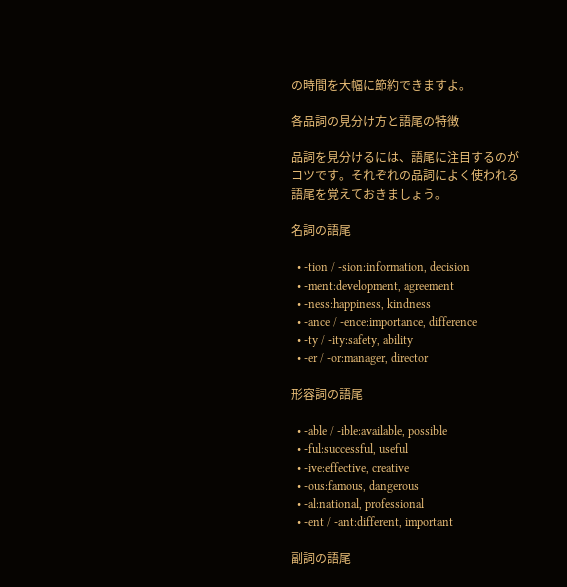の時間を大幅に節約できますよ。

各品詞の見分け方と語尾の特徴

品詞を見分けるには、語尾に注目するのがコツです。それぞれの品詞によく使われる語尾を覚えておきましょう。

名詞の語尾

  • -tion / -sion:information, decision
  • -ment:development, agreement
  • -ness:happiness, kindness
  • -ance / -ence:importance, difference
  • -ty / -ity:safety, ability
  • -er / -or:manager, director

形容詞の語尾

  • -able / -ible:available, possible
  • -ful:successful, useful
  • -ive:effective, creative
  • -ous:famous, dangerous
  • -al:national, professional
  • -ent / -ant:different, important

副詞の語尾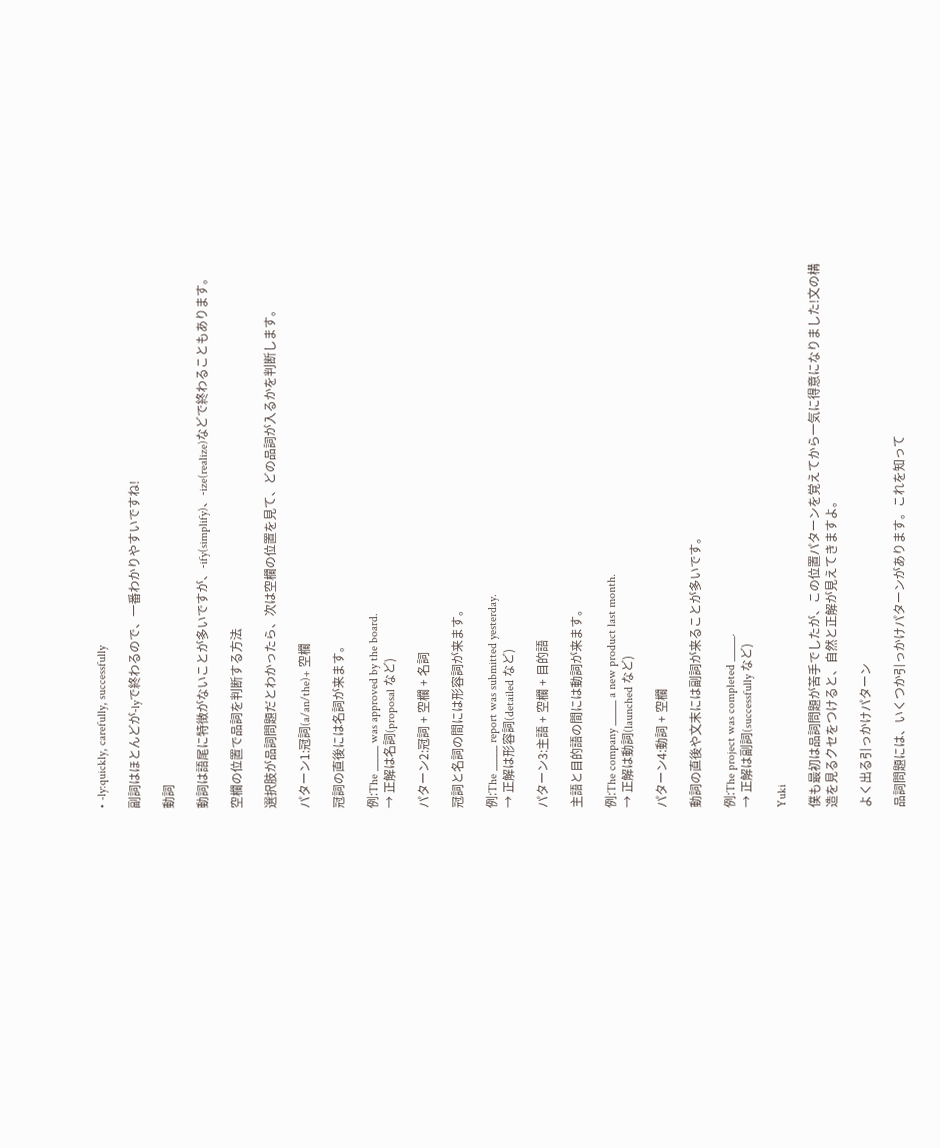• -ly:quickly, carefully, successfully

副詞はほとんどが-lyで終わるので、一番わかりやすいですね!

動詞

動詞は語尾に特徴がないことが多いですが、-ify(simplify)、-ize(realize)などで終わることもあります。

空欄の位置で品詞を判断する方法

選択肢が品詞問題だとわかったら、次は空欄の位置を見て、どの品詞が入るかを判断します。

パターン1:冠詞(a/an/the)+ 空欄

冠詞の直後には名詞が来ます。

例:The _____ was approved by the board.
→ 正解は名詞(proposal など)

パターン2:冠詞 + 空欄 + 名詞

冠詞と名詞の間には形容詞が来ます。

例:The _____ report was submitted yesterday.
→ 正解は形容詞(detailed など)

パターン3:主語 + 空欄 + 目的語

主語と目的語の間には動詞が来ます。

例:The company _____ a new product last month.
→ 正解は動詞(launched など)

パターン4:動詞 + 空欄

動詞の直後や文末には副詞が来ることが多いです。

例:The project was completed _____.
→ 正解は副詞(successfully など)

Yuki

僕も最初は品詞問題が苦手でしたが、この位置パターンを覚えてから一気に得意になりました!文の構造を見るクセをつけると、自然と正解が見えてきますよ。

よく出る引っかけパターン

品詞問題には、いくつか引っかけパターンがあります。これを知って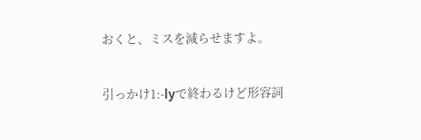おくと、ミスを減らせますよ。

引っかけ1:-lyで終わるけど形容詞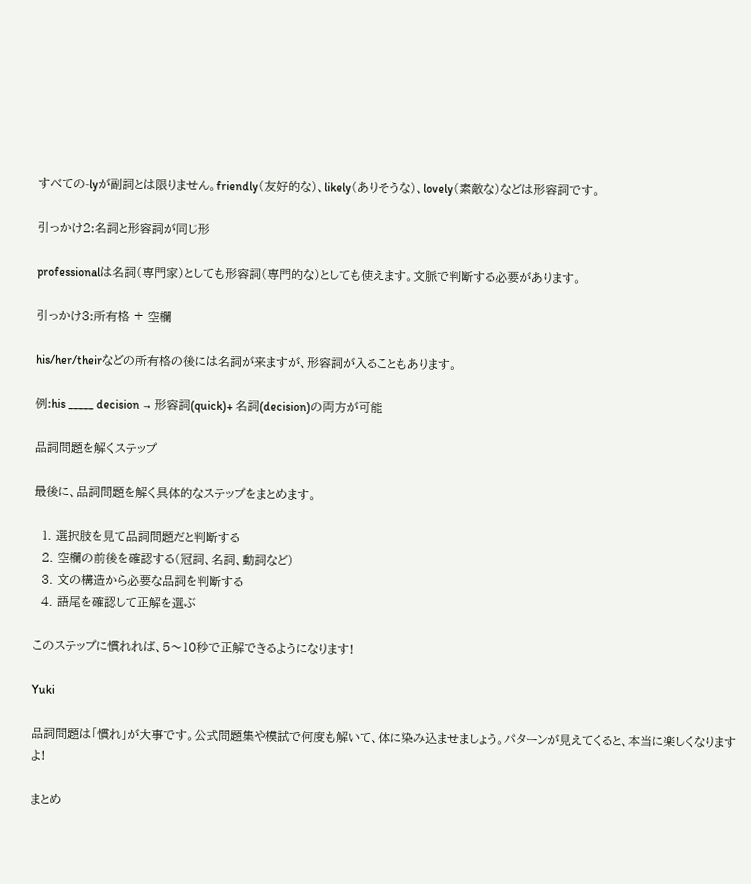すべての-lyが副詞とは限りません。friendly(友好的な)、likely(ありそうな)、lovely(素敵な)などは形容詞です。

引っかけ2:名詞と形容詞が同じ形

professionalは名詞(専門家)としても形容詞(専門的な)としても使えます。文脈で判断する必要があります。

引っかけ3:所有格 + 空欄

his/her/theirなどの所有格の後には名詞が来ますが、形容詞が入ることもあります。

例:his _____ decision → 形容詞(quick)+ 名詞(decision)の両方が可能

品詞問題を解くステップ

最後に、品詞問題を解く具体的なステップをまとめます。

  1. 選択肢を見て品詞問題だと判断する
  2. 空欄の前後を確認する(冠詞、名詞、動詞など)
  3. 文の構造から必要な品詞を判断する
  4. 語尾を確認して正解を選ぶ

このステップに慣れれば、5〜10秒で正解できるようになります!

Yuki

品詞問題は「慣れ」が大事です。公式問題集や模試で何度も解いて、体に染み込ませましょう。パターンが見えてくると、本当に楽しくなりますよ!

まとめ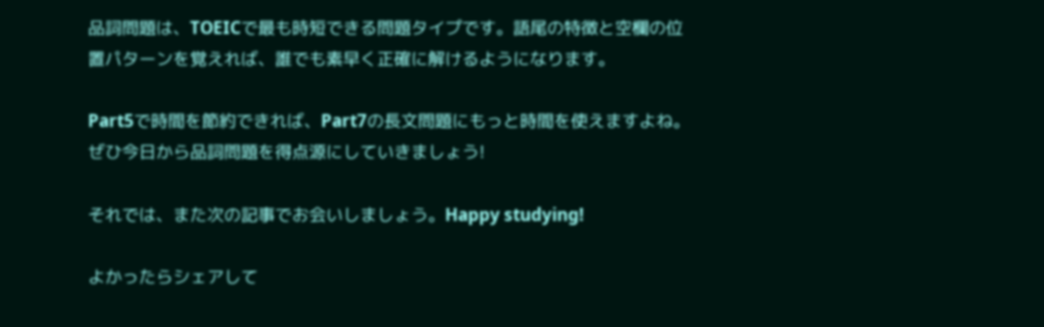品詞問題は、TOEICで最も時短できる問題タイプです。語尾の特徴と空欄の位置パターンを覚えれば、誰でも素早く正確に解けるようになります。

Part5で時間を節約できれば、Part7の長文問題にもっと時間を使えますよね。ぜひ今日から品詞問題を得点源にしていきましょう!

それでは、また次の記事でお会いしましょう。Happy studying!

よかったらシェアして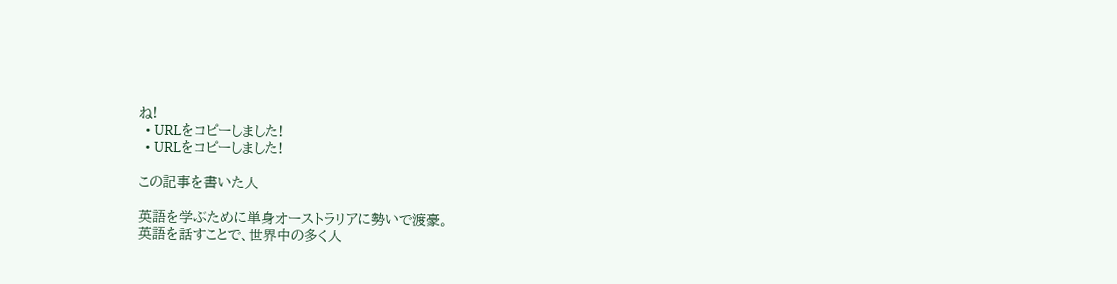ね!
  • URLをコピーしました!
  • URLをコピーしました!

この記事を書いた人

英語を学ぶために単身オーストラリアに勢いで渡豪。
英語を話すことで、世界中の多く人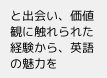と出会い、価値観に触れられた経験から、英語の魅力を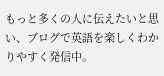もっと多くの人に伝えたいと思い、ブログで英語を楽しくわかりやすく発信中。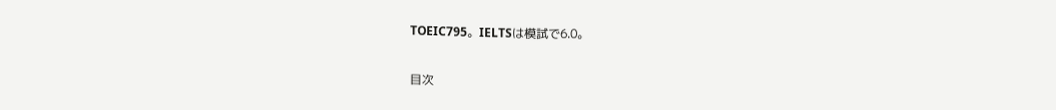TOEIC795。IELTSは模試で6.0。

目次